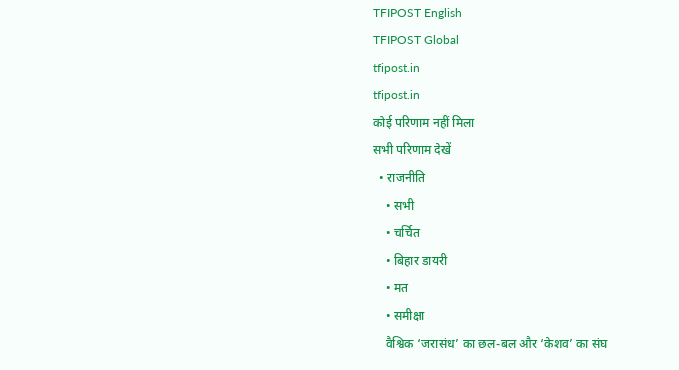TFIPOST English
TFIPOST Global
tfipost.in
tfipost.in
कोई परिणाम नहीं मिला
सभी परिणाम देखें
  • राजनीति
    • सभी
    • चर्चित
    • बिहार डायरी
    • मत
    • समीक्षा
    वैश्विक ‘जरासंध’ का छल-बल और ‘केशव’ का संघ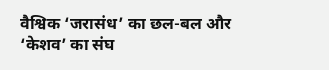वैश्विक ‘जरासंध’ का छल-बल और ‘केशव’ का संघ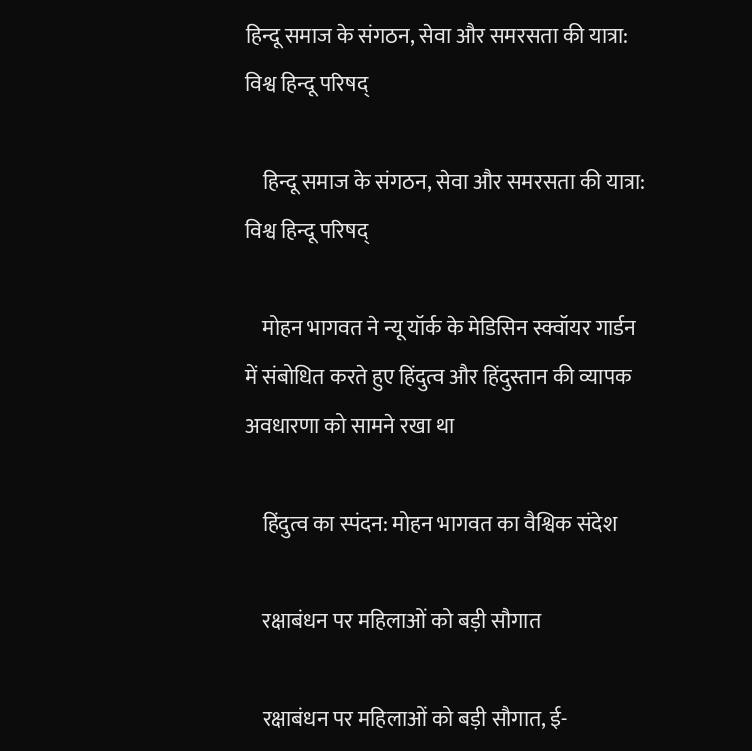हिन्दू समाज के संगठन, सेवा और समरसता की यात्रा: विश्व हिन्दू परिषद्

    हिन्दू समाज के संगठन, सेवा और समरसता की यात्रा: विश्व हिन्दू परिषद्

    मोहन भागवत ने न्यू यॉर्क के मेडिसिन स्क्वॉयर गार्डन में संबोधित करते हुए हिंदुत्व और हिंदुस्तान की व्यापक अवधारणा को सामने रखा था

    हिंदुत्व का स्पंदन: मोहन भागवत का वैश्विक संदेश

    रक्षाबंधन पर महिलाओं को बड़ी सौगात

    रक्षाबंधन पर महिलाओं को बड़ी सौगात, ई-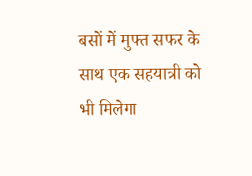बसों में मुफ्त सफर के साथ एक सहयात्री को भी मिलेगा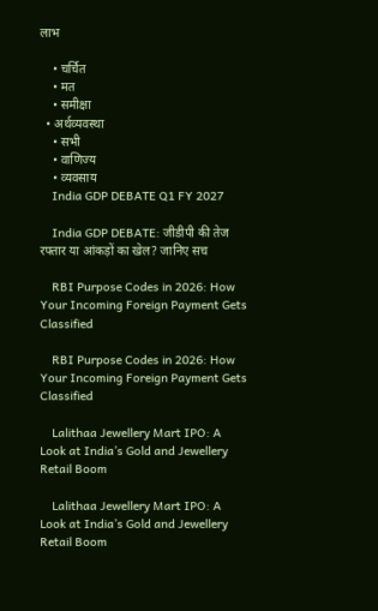लाभ

    • चर्चित
    • मत
    • समीक्षा
  • अर्थव्यवस्था
    • सभी
    • वाणिज्य
    • व्यवसाय
    India GDP DEBATE Q1 FY 2027

    India GDP DEBATE: जीडीपी की तेज रफ्तार या आंकड़ों का खेल? जानिए सच

    RBI Purpose Codes in 2026: How Your Incoming Foreign Payment Gets Classified

    RBI Purpose Codes in 2026: How Your Incoming Foreign Payment Gets Classified

    Lalithaa Jewellery Mart IPO: A Look at India’s Gold and Jewellery Retail Boom

    Lalithaa Jewellery Mart IPO: A Look at India’s Gold and Jewellery Retail Boom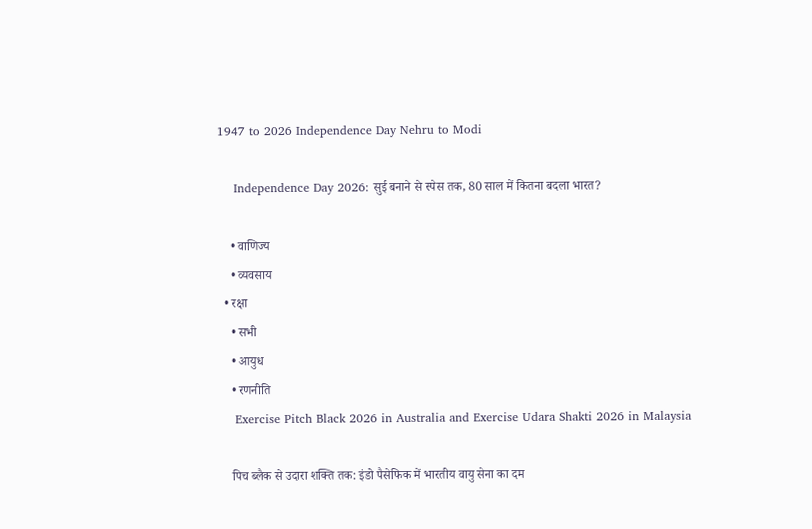1947 to 2026 Independence Day Nehru to Modi

    Independence Day 2026: सुई बनाने से स्पेस तक, 80 साल में कितना बदला भारत?

    • वाणिज्य
    • व्यवसाय
  • रक्षा
    • सभी
    • आयुध
    • रणनीति
    Exercise Pitch Black 2026 in Australia and Exercise Udara Shakti 2026 in Malaysia

    पिच ब्लैक से उदारा शक्ति तक: इंडो पैसेफिक में भारतीय वायु सेना का दम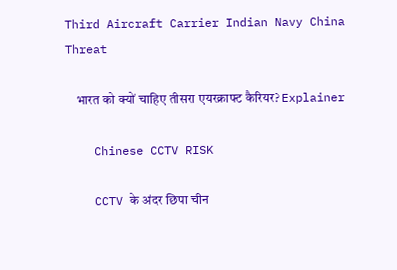Third Aircraft Carrier Indian Navy China Threat

    भारत को क्यों चाहिए तीसरा एयरक्राफ्ट कैरियर? Explainer

    Chinese CCTV RISK

    CCTV के अंदर छिपा चीन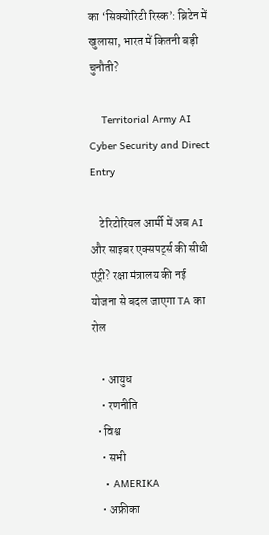का ‘सिक्योरिटी रिस्क’: ब्रिटेन में खुलासा, भारत में कितनी बड़ी चुनौती?

    Territorial Army AI Cyber Security and Direct Entry

    टेरिटोरियल आर्मी में अब AI और साइबर एक्सपर्ट्स की सीधी एंट्री? रक्षा मंत्रालय की नई योजना से बदल जाएगा TA का रोल

    • आयुध
    • रणनीति
  • विश्व
    • सभी
    • AMERIKA
    • अफ्रीका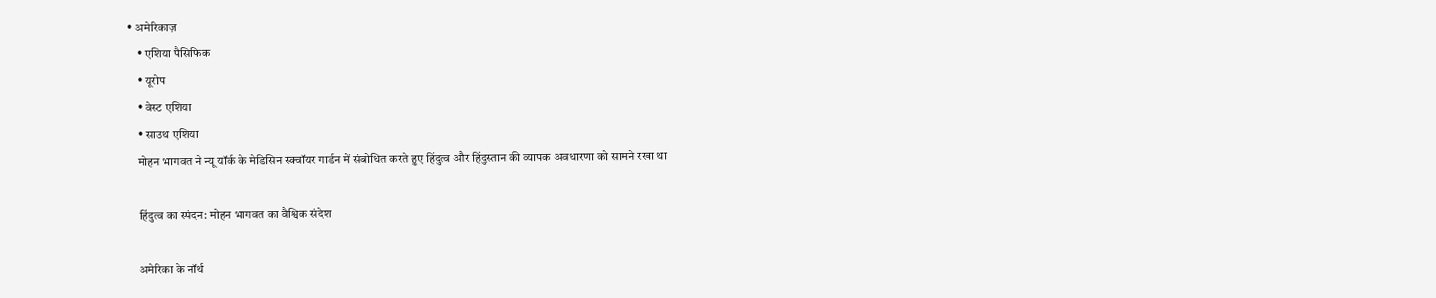• अमेरिकाज़
    • एशिया पैसिफिक
    • यूरोप
    • वेस्ट एशिया
    • साउथ एशिया
    मोहन भागवत ने न्यू यॉर्क के मेडिसिन स्क्वॉयर गार्डन में संबोधित करते हुए हिंदुत्व और हिंदुस्तान की व्यापक अवधारणा को सामने रखा था

    हिंदुत्व का स्पंदन: मोहन भागवत का वैश्विक संदेश

    अमेरिका के नॉर्थ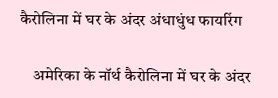कैरोलिना में घर के अंदर अंधाधुंध फायरिंग

    अमेरिका के नॉर्थ कैरोलिना में घर के अंदर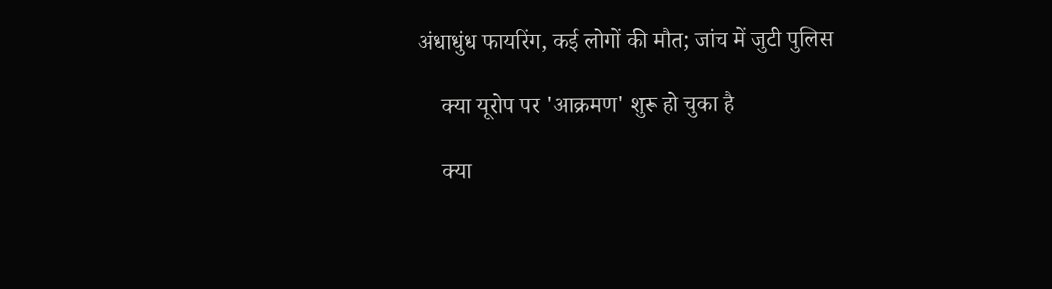अंधाधुंध फायरिंग, कई लोगों की मौत; जांच में जुटी पुलिस

    क्या यूरोप पर 'आक्रमण' शुरू हो चुका है

    क्या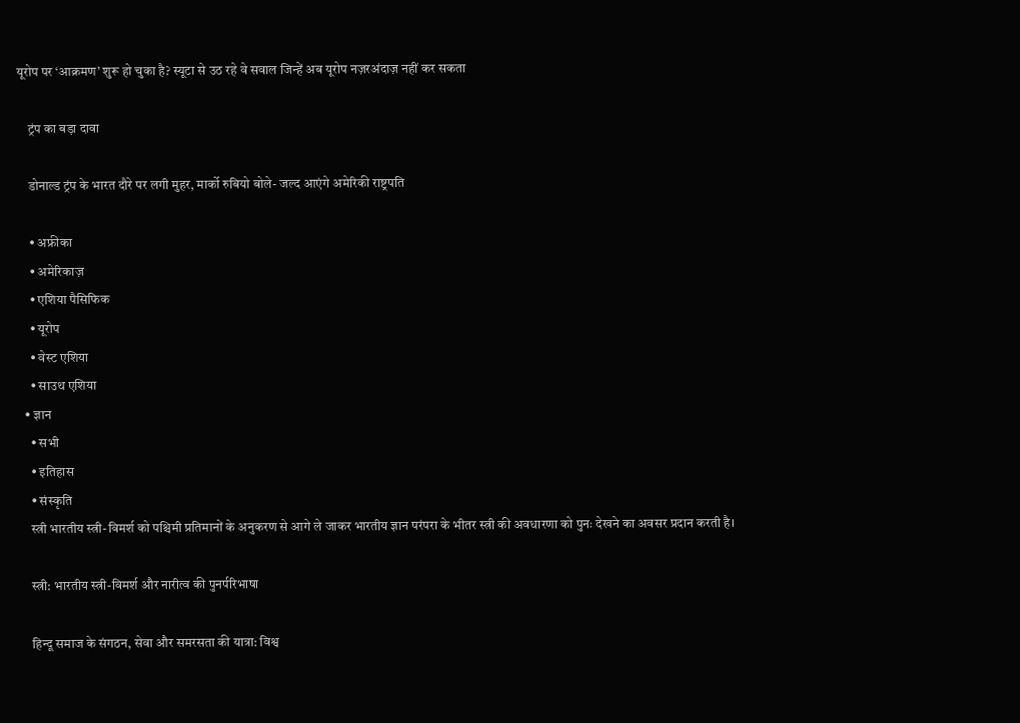यूरोप पर ‘आक्रमण’ शुरू हो चुका है? स्यूटा से उठ रहे वे सवाल जिन्हें अब यूरोप नज़रअंदाज़ नहीं कर सकता

    ट्रंप का बड़ा दावा

    डोनाल्ड ट्रंप के भारत दौरे पर लगी मुहर, मार्को रुबियो बोले- जल्द आएंगे अमेरिकी राष्ट्रपति

    • अफ्रीका
    • अमेरिकाज़
    • एशिया पैसिफिक
    • यूरोप
    • वेस्ट एशिया
    • साउथ एशिया
  • ज्ञान
    • सभी
    • इतिहास
    • संस्कृति
    स्त्री भारतीय स्त्री-विमर्श को पश्चिमी प्रतिमानों के अनुकरण से आगे ले जाकर भारतीय ज्ञान परंपरा के भीतर स्त्री की अवधारणा को पुनः देखने का अवसर प्रदान करती है।

    स्त्री: भारतीय स्त्री-विमर्श और नारीत्व की पुनर्परिभाषा

    हिन्दू समाज के संगठन, सेवा और समरसता की यात्रा: विश्व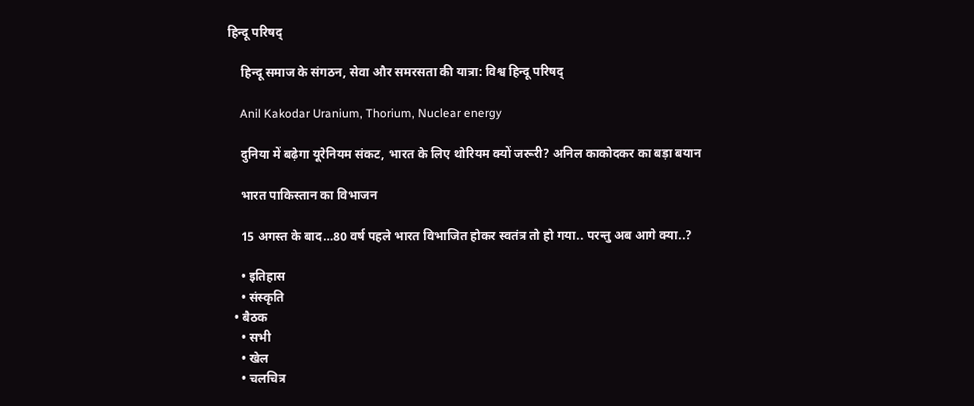हिन्दू परिषद्

    हिन्दू समाज के संगठन, सेवा और समरसता की यात्रा: विश्व हिन्दू परिषद्

    Anil Kakodar Uranium, Thorium, Nuclear energy

    दुनिया में बढ़ेगा यूरेनियम संकट, भारत के लिए थोरियम क्यों जरूरी? अनिल काकोदकर का बड़ा बयान

    भारत पाकिस्तान का विभाजन

    15 अगस्त के बाद…80 वर्ष पहले भारत विभाजित होकर स्वतंत्र तो हो गया.. परन्तु अब आगे क्या..?

    • इतिहास
    • संस्कृति
  • बैठक
    • सभी
    • खेल
    • चलचित्र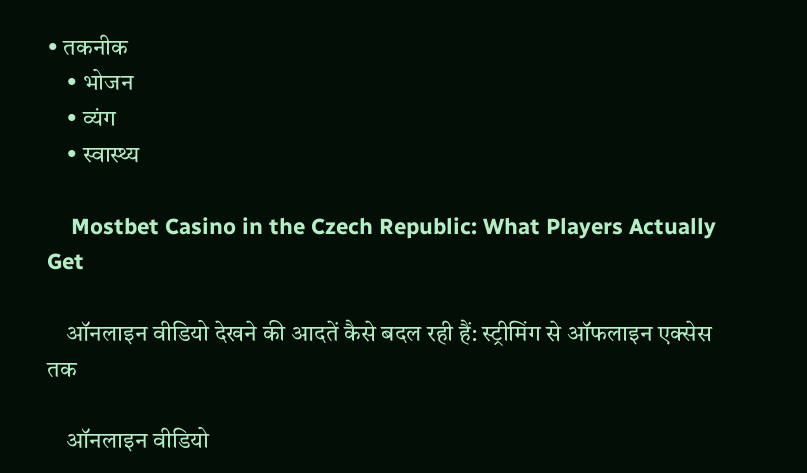• तकनीक
    • भोजन
    • व्यंग
    • स्वास्थ्य

    Mostbet Casino in the Czech Republic: What Players Actually Get

    ऑनलाइन वीडियो देखने की आदतें कैसे बदल रही हैं: स्ट्रीमिंग से ऑफलाइन एक्सेस तक

    ऑनलाइन वीडियो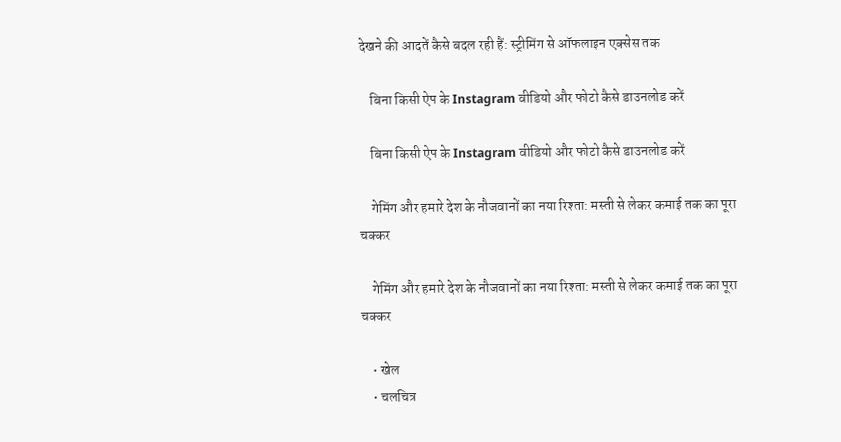देखने की आदतें कैसे बदल रही हैं: स्ट्रीमिंग से ऑफलाइन एक्सेस तक

    बिना किसी ऐप के Instagram वीडियो और फोटो कैसे डाउनलोड करें

    बिना किसी ऐप के Instagram वीडियो और फोटो कैसे डाउनलोड करें

    गेमिंग और हमारे देश के नौजवानों का नया रिश्ता: मस्ती से लेकर कमाई तक का पूरा चक्कर

    गेमिंग और हमारे देश के नौजवानों का नया रिश्ता: मस्ती से लेकर कमाई तक का पूरा चक्कर

    • खेल
    • चलचित्र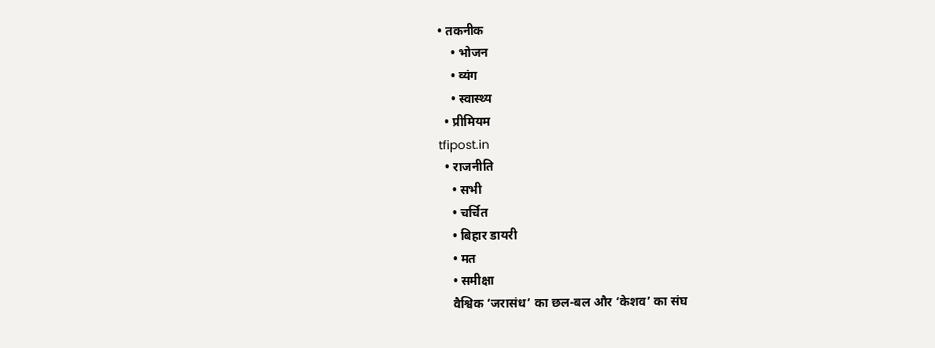• तकनीक
    • भोजन
    • व्यंग
    • स्वास्थ्य
  • प्रीमियम
tfipost.in
  • राजनीति
    • सभी
    • चर्चित
    • बिहार डायरी
    • मत
    • समीक्षा
    वैश्विक ‘जरासंध’ का छल-बल और ‘केशव’ का संघ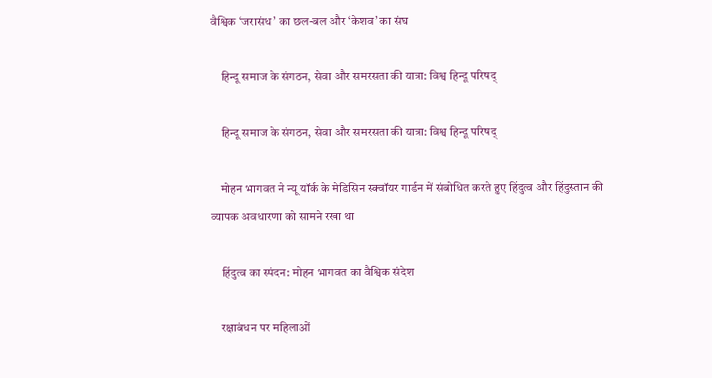वैश्विक ‘जरासंध’ का छल-बल और ‘केशव’ का संघ

    हिन्दू समाज के संगठन, सेवा और समरसता की यात्रा: विश्व हिन्दू परिषद्

    हिन्दू समाज के संगठन, सेवा और समरसता की यात्रा: विश्व हिन्दू परिषद्

    मोहन भागवत ने न्यू यॉर्क के मेडिसिन स्क्वॉयर गार्डन में संबोधित करते हुए हिंदुत्व और हिंदुस्तान की व्यापक अवधारणा को सामने रखा था

    हिंदुत्व का स्पंदन: मोहन भागवत का वैश्विक संदेश

    रक्षाबंधन पर महिलाओं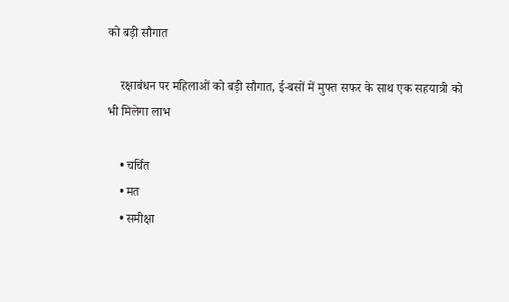को बड़ी सौगात

    रक्षाबंधन पर महिलाओं को बड़ी सौगात, ई-बसों में मुफ्त सफर के साथ एक सहयात्री को भी मिलेगा लाभ

    • चर्चित
    • मत
    • समीक्षा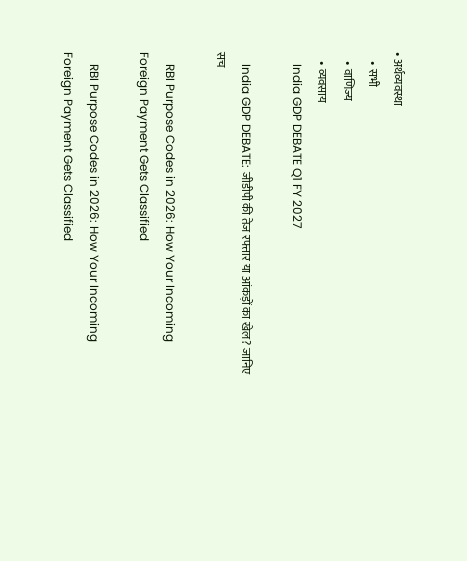• अर्थव्यवस्था
    • सभी
    • वाणिज्य
    • व्यवसाय
    India GDP DEBATE Q1 FY 2027

    India GDP DEBATE: जीडीपी की तेज रफ्तार या आंकड़ों का खेल? जानिए सच

    RBI Purpose Codes in 2026: How Your Incoming Foreign Payment Gets Classified

    RBI Purpose Codes in 2026: How Your Incoming Foreign Payment Gets Classified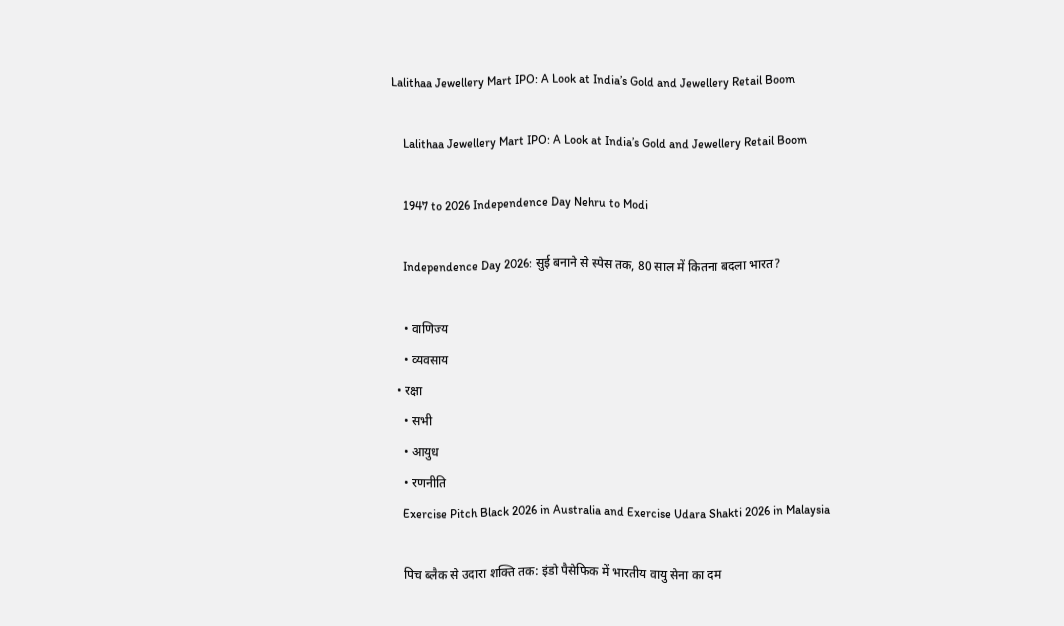Lalithaa Jewellery Mart IPO: A Look at India’s Gold and Jewellery Retail Boom

    Lalithaa Jewellery Mart IPO: A Look at India’s Gold and Jewellery Retail Boom

    1947 to 2026 Independence Day Nehru to Modi

    Independence Day 2026: सुई बनाने से स्पेस तक, 80 साल में कितना बदला भारत?

    • वाणिज्य
    • व्यवसाय
  • रक्षा
    • सभी
    • आयुध
    • रणनीति
    Exercise Pitch Black 2026 in Australia and Exercise Udara Shakti 2026 in Malaysia

    पिच ब्लैक से उदारा शक्ति तक: इंडो पैसेफिक में भारतीय वायु सेना का दम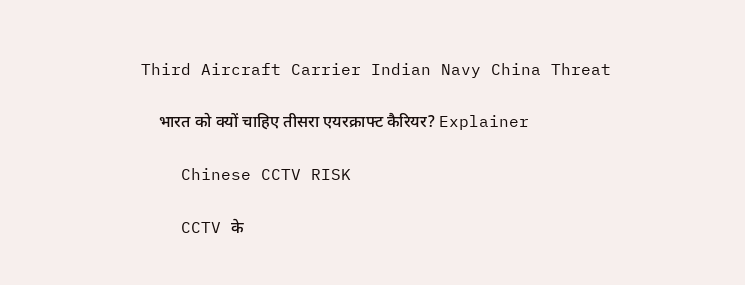Third Aircraft Carrier Indian Navy China Threat

    भारत को क्यों चाहिए तीसरा एयरक्राफ्ट कैरियर? Explainer

    Chinese CCTV RISK

    CCTV के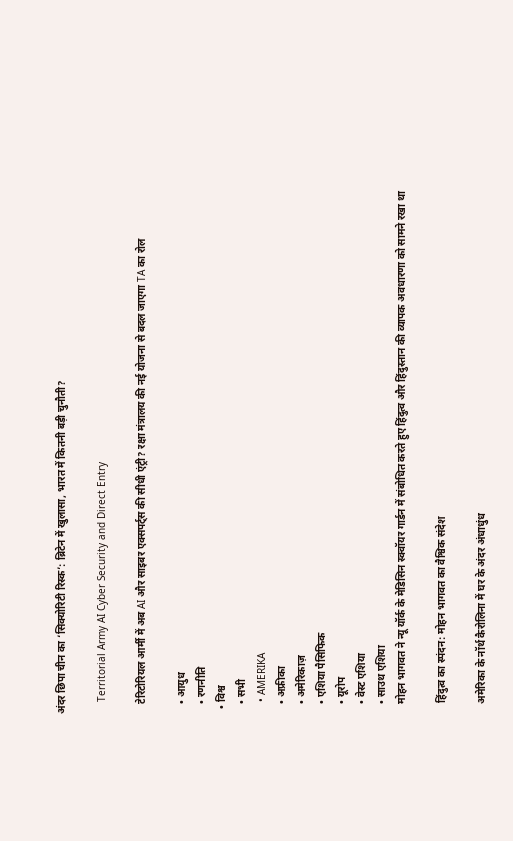अंदर छिपा चीन का ‘सिक्योरिटी रिस्क’: ब्रिटेन में खुलासा, भारत में कितनी बड़ी चुनौती?

    Territorial Army AI Cyber Security and Direct Entry

    टेरिटोरियल आर्मी में अब AI और साइबर एक्सपर्ट्स की सीधी एंट्री? रक्षा मंत्रालय की नई योजना से बदल जाएगा TA का रोल

    • आयुध
    • रणनीति
  • विश्व
    • सभी
    • AMERIKA
    • अफ्रीका
    • अमेरिकाज़
    • एशिया पैसिफिक
    • यूरोप
    • वेस्ट एशिया
    • साउथ एशिया
    मोहन भागवत ने न्यू यॉर्क के मेडिसिन स्क्वॉयर गार्डन में संबोधित करते हुए हिंदुत्व और हिंदुस्तान की व्यापक अवधारणा को सामने रखा था

    हिंदुत्व का स्पंदन: मोहन भागवत का वैश्विक संदेश

    अमेरिका के नॉर्थ कैरोलिना में घर के अंदर अंधाधुंध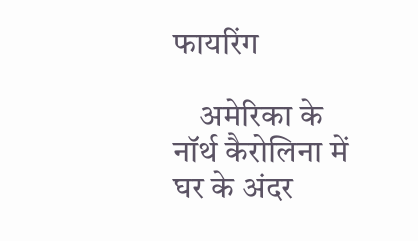फायरिंग

    अमेरिका के नॉर्थ कैरोलिना में घर के अंदर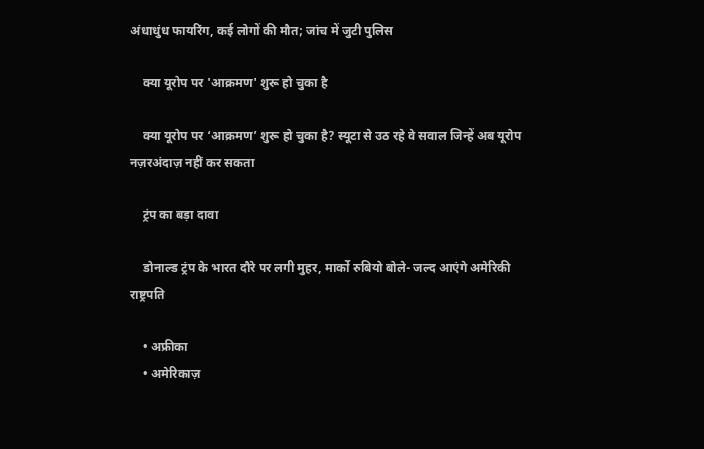अंधाधुंध फायरिंग, कई लोगों की मौत; जांच में जुटी पुलिस

    क्या यूरोप पर 'आक्रमण' शुरू हो चुका है

    क्या यूरोप पर ‘आक्रमण’ शुरू हो चुका है? स्यूटा से उठ रहे वे सवाल जिन्हें अब यूरोप नज़रअंदाज़ नहीं कर सकता

    ट्रंप का बड़ा दावा

    डोनाल्ड ट्रंप के भारत दौरे पर लगी मुहर, मार्को रुबियो बोले- जल्द आएंगे अमेरिकी राष्ट्रपति

    • अफ्रीका
    • अमेरिकाज़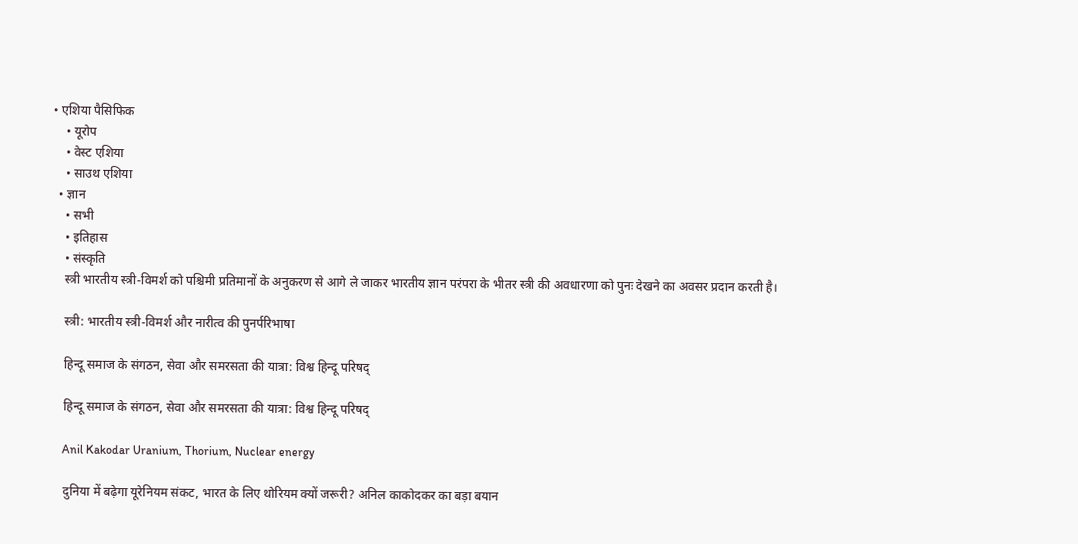• एशिया पैसिफिक
    • यूरोप
    • वेस्ट एशिया
    • साउथ एशिया
  • ज्ञान
    • सभी
    • इतिहास
    • संस्कृति
    स्त्री भारतीय स्त्री-विमर्श को पश्चिमी प्रतिमानों के अनुकरण से आगे ले जाकर भारतीय ज्ञान परंपरा के भीतर स्त्री की अवधारणा को पुनः देखने का अवसर प्रदान करती है।

    स्त्री: भारतीय स्त्री-विमर्श और नारीत्व की पुनर्परिभाषा

    हिन्दू समाज के संगठन, सेवा और समरसता की यात्रा: विश्व हिन्दू परिषद्

    हिन्दू समाज के संगठन, सेवा और समरसता की यात्रा: विश्व हिन्दू परिषद्

    Anil Kakodar Uranium, Thorium, Nuclear energy

    दुनिया में बढ़ेगा यूरेनियम संकट, भारत के लिए थोरियम क्यों जरूरी? अनिल काकोदकर का बड़ा बयान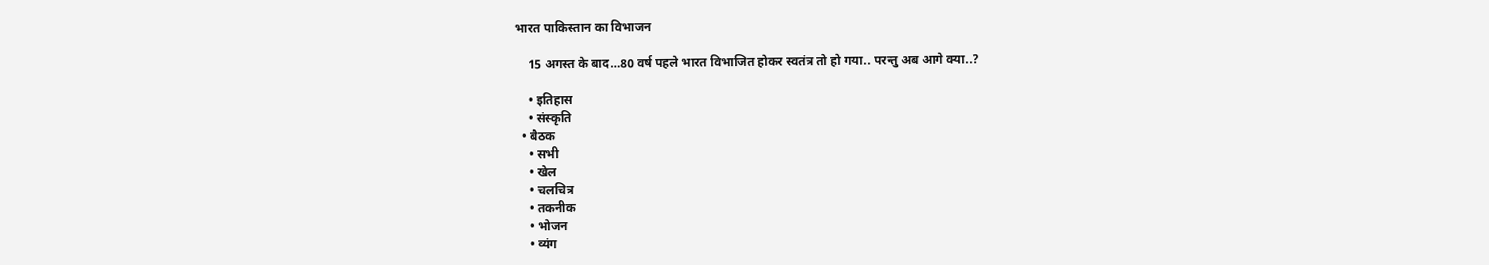भारत पाकिस्तान का विभाजन

    15 अगस्त के बाद…80 वर्ष पहले भारत विभाजित होकर स्वतंत्र तो हो गया.. परन्तु अब आगे क्या..?

    • इतिहास
    • संस्कृति
  • बैठक
    • सभी
    • खेल
    • चलचित्र
    • तकनीक
    • भोजन
    • व्यंग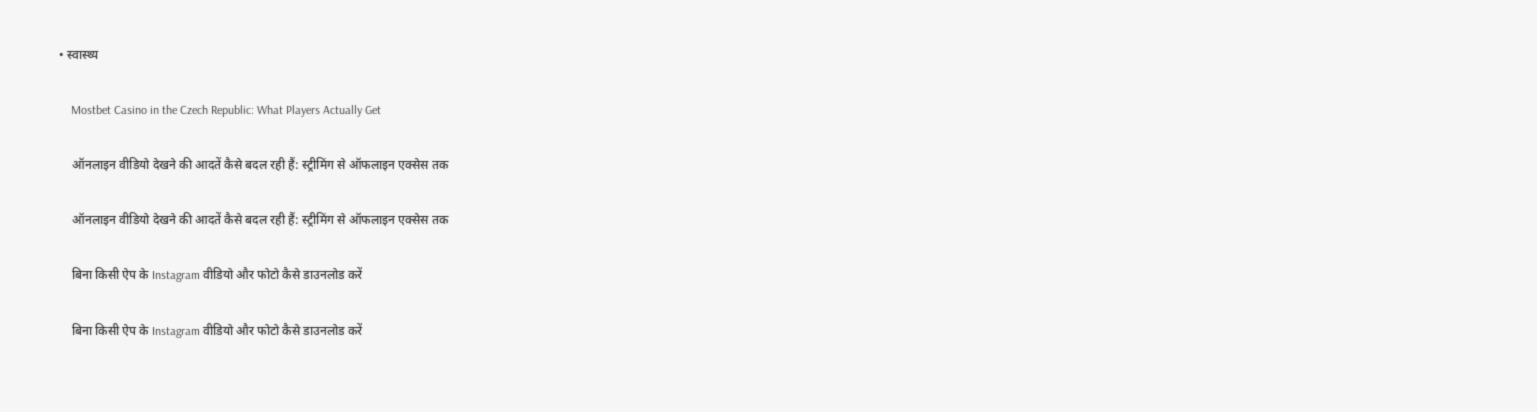• स्वास्थ्य

    Mostbet Casino in the Czech Republic: What Players Actually Get

    ऑनलाइन वीडियो देखने की आदतें कैसे बदल रही हैं: स्ट्रीमिंग से ऑफलाइन एक्सेस तक

    ऑनलाइन वीडियो देखने की आदतें कैसे बदल रही हैं: स्ट्रीमिंग से ऑफलाइन एक्सेस तक

    बिना किसी ऐप के Instagram वीडियो और फोटो कैसे डाउनलोड करें

    बिना किसी ऐप के Instagram वीडियो और फोटो कैसे डाउनलोड करें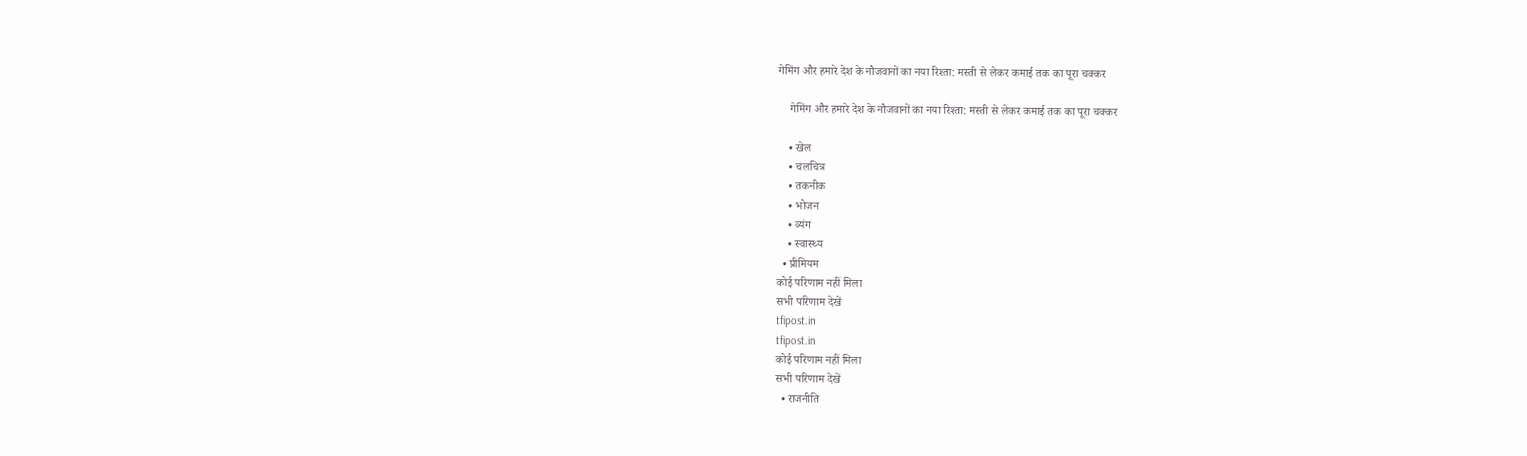गेमिंग और हमारे देश के नौजवानों का नया रिश्ता: मस्ती से लेकर कमाई तक का पूरा चक्कर

    गेमिंग और हमारे देश के नौजवानों का नया रिश्ता: मस्ती से लेकर कमाई तक का पूरा चक्कर

    • खेल
    • चलचित्र
    • तकनीक
    • भोजन
    • व्यंग
    • स्वास्थ्य
  • प्रीमियम
कोई परिणाम नहीं मिला
सभी परिणाम देखें
tfipost.in
tfipost.in
कोई परिणाम नहीं मिला
सभी परिणाम देखें
  • राजनीति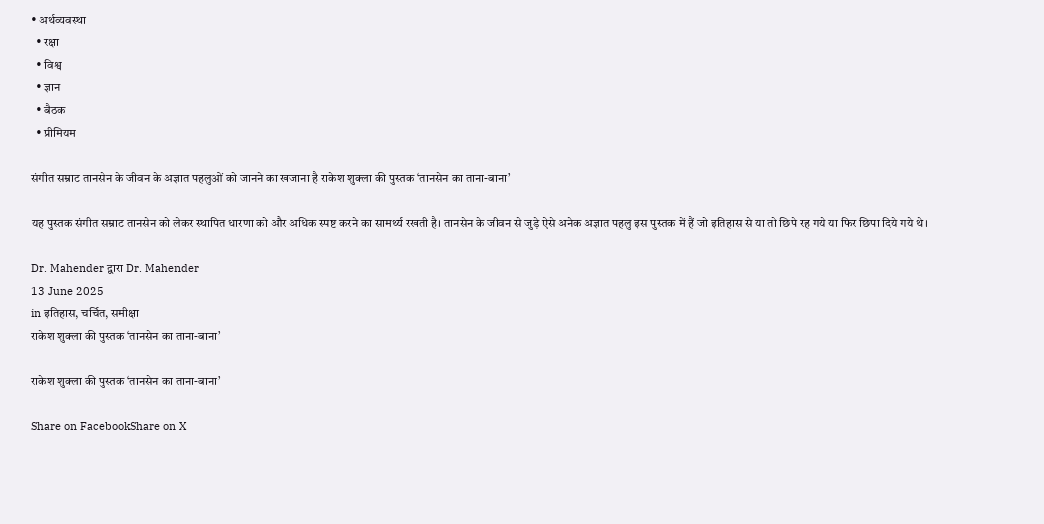• अर्थव्यवस्था
  • रक्षा
  • विश्व
  • ज्ञान
  • बैठक
  • प्रीमियम

संगीत सम्राट तानसेन के जीवन के अज्ञात पहलुओं को जानने का खजाना है राकेश शुक्ला की पुस्तक ‘तानसेन का ताना-बाना’

यह पुस्तक संगीत सम्राट तानसेन को लेकर स्थापित धारणा को और अधिक स्पष्ट करने का सामर्थ्य रखती है। तानसेन के जीवन से जुड़े ऐसे अनेक अज्ञात पहलु इस पुस्तक में हैं जो इतिहास से या तो छिपे रह गये या फिर छिपा दिये गये थे।

Dr. Mahender द्वारा Dr. Mahender
13 June 2025
in इतिहास, चर्चित, समीक्षा
राकेश शुक्ला की पुस्तक ‘तानसेन का ताना-बाना’

राकेश शुक्ला की पुस्तक ‘तानसेन का ताना-बाना’

Share on FacebookShare on X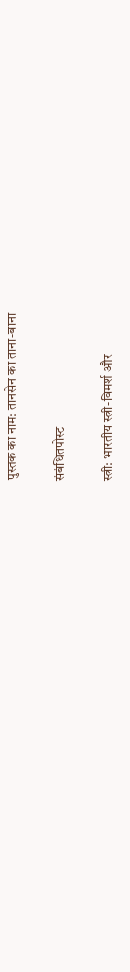पुस्तक का नाम: तानसेन का ताना-बाना

संबंधितपोस्ट

स्त्री: भारतीय स्त्री-विमर्श और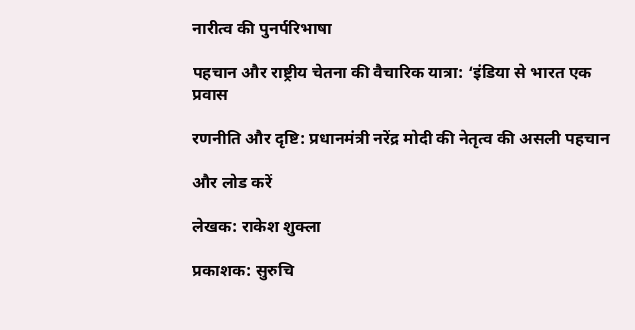नारीत्व की पुनर्परिभाषा

पहचान और राष्ट्रीय चेतना की वैचारिक यात्रा: ‘इंडिया से भारत एक प्रवास

रणनीति और दृष्टि: प्रधानमंत्री नरेंद्र मोदी की नेतृत्व की असली पहचान

और लोड करें

लेखक: राकेश शुक्ला

प्रकाशक: सुरुचि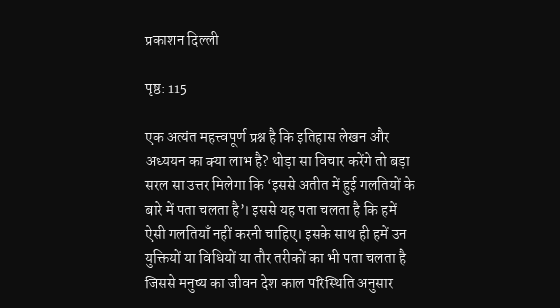प्रकाशन दिल्ली

पृष्ठ: 115

एक अत्यंत महत्त्वपूर्ण प्रश्न है कि इतिहास लेखन और अध्ययन का क्या लाभ है? थोड़ा सा विचार करेंगे तो बड़ा सरल सा उत्तर मिलेगा कि ‘इससे अतीत में हुई गलतियों के बारे में पता चलता है’। इससे यह पता चलता है कि हमें ऐसी गलतियाँ नहीं करनी चाहिए। इसके साथ ही हमें उन युक्तियों या विधियों या तौर तरीकों का भी पता चलता है जिससे मनुष्य का जीवन देश काल परिस्थिति अनुसार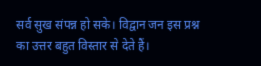सर्व सुख संपन्न हो सके। विद्वान जन इस प्रश्न का उत्तर बहुत विस्तार से देते हैं।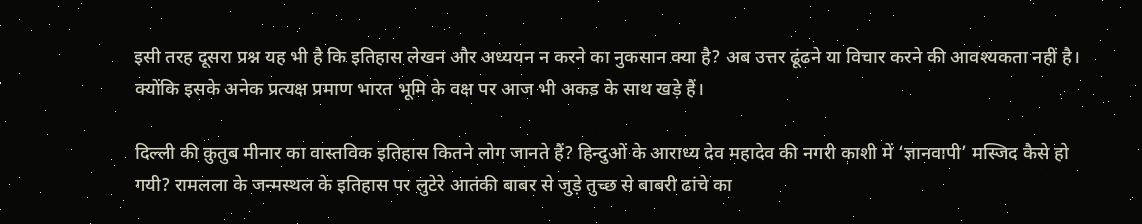इसी तरह दूसरा प्रश्न यह भी है कि इतिहास लेखन और अध्ययन न करने का नुकसान क्या है? अब उत्तर ढूंढने या विचार करने की आवश्यकता नहीं है। क्योंकि इसके अनेक प्रत्यक्ष प्रमाण भारत भूमि के वक्ष पर आज भी अकड के साथ खड़े हैं।

दिल्ली की क़ुतुब मीनार का वास्तविक इतिहास कितने लोग जानते हैं? हिन्दुओं के आराध्य देव महादेव की नगरी काशी में ‘ज्ञानवापी’ मस्जिद कैसे हो गयी? रामलला के जन्मस्थल के इतिहास पर लुटेरे आतंकी बाबर से जुड़े तुच्छ से बाबरी ढांचे का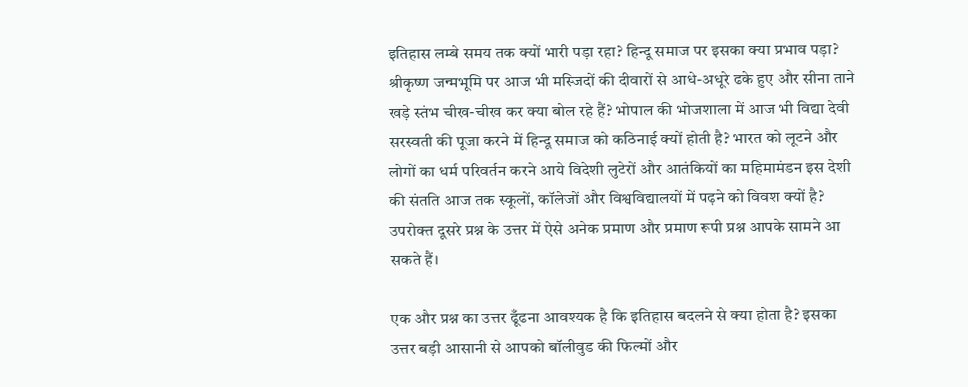इतिहास लम्बे समय तक क्यों भारी पड़ा रहा? हिन्दू समाज पर इसका क्या प्रभाव पड़ा? श्रीकृष्ण जन्मभूमि पर आज भी मस्जिदों की दीवारों से आधे-अधूरे ढके हुए और सीना ताने खड़े स्तंभ चीख-चीख कर क्या बोल रहे हैं? भोपाल की भोजशाला में आज भी विद्या देवी सरस्वती की पूजा करने में हिन्दू समाज को कठिनाई क्यों होती है? भारत को लूटने और लोगों का धर्म परिवर्तन करने आये विदेशी लुटेरों और आतंकियों का महिमामंडन इस देशी की संतति आज तक स्कूलों, कॉलेजों और विश्वविद्यालयों में पढ़ने को विवश क्यों है? उपरोक्त दूसरे प्रश्न के उत्तर में ऐसे अनेक प्रमाण और प्रमाण रूपी प्रश्न आपके सामने आ सकते हैं।

एक और प्रश्न का उत्तर ढूँढना आवश्यक है कि इतिहास बदलने से क्या होता है? इसका उत्तर बड़ी आसानी से आपको बॉलीवुड की फिल्मों और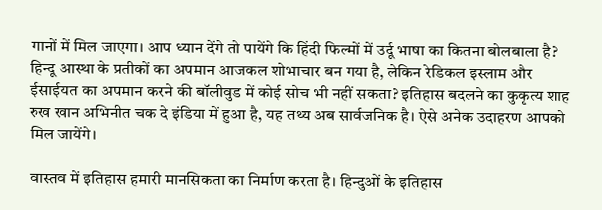गानों में मिल जाएगा। आप ध्यान देंगे तो पायेंगे कि हिंदी फिल्मों में उर्दू भाषा का कितना बोलबाला है? हिन्दू आस्था के प्रतीकों का अपमान आजकल शोभाचार बन गया है, लेकिन रेडिकल इस्लाम और ईसाईयत का अपमान करने की बॉलीवुड में कोई सोच भी नहीं सकता? इतिहास बदलने का कुकृत्य शाह रुख खान अभिनीत चक दे इंडिया में हुआ है, यह तथ्य अब सार्वजनिक है। ऐसे अनेक उदाहरण आपको मिल जायेंगे।

वास्तव में इतिहास हमारी मानसिकता का निर्माण करता है। हिन्दुओं के इतिहास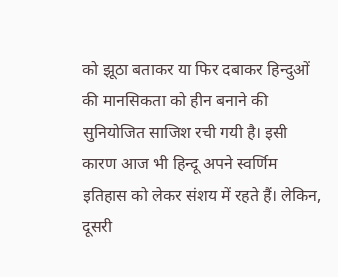को झूठा बताकर या फिर दबाकर हिन्दुओं की मानसिकता को हीन बनाने की सुनियोजित साजिश रची गयी है। इसी कारण आज भी हिन्दू अपने स्वर्णिम इतिहास को लेकर संशय में रहते हैं। लेकिन, दूसरी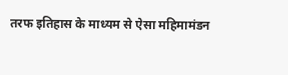तरफ इतिहास के माध्यम से ऐसा महिमामंडन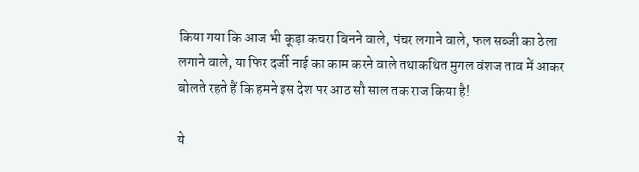किया गया कि आज भी कूड़ा कचरा बिनने वाले, पंचर लगाने वाले, फल सब्जी का ठेला लगाने वाले, या फिर दर्जी नाई का काम करने वाले तथाकथित मुगल वंशज ताव में आकर बोलते रहते हैं कि हमने इस देश पर आठ सौ साल तक राज किया है!

ये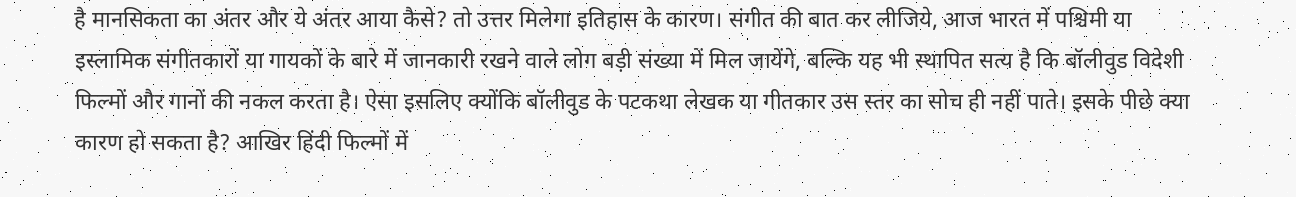है मानसिकता का अंतर और ये अंतर आया कैसे? तो उत्तर मिलेगा इतिहास के कारण। संगीत की बात कर लीजिये, आज भारत में पश्चिमी या इस्लामिक संगीतकारों या गायकों के बारे में जानकारी रखने वाले लोग बड़ी संख्या में मिल जायेंगे, बल्कि यह भी स्थापित सत्य है कि बॉलीवुड विदेशी फिल्मों और गानों की नकल करता है। ऐसा इसलिए क्योंकि बॉलीवुड के पटकथा लेखक या गीतकार उस स्तर का सोच ही नहीं पाते। इसके पीछे क्या कारण हो सकता है? आखिर हिंदी फिल्मों में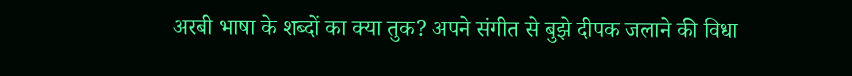अरबी भाषा के शब्दों का क्या तुक? अपने संगीत से बुझे दीपक जलाने की विधा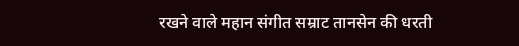रखने वाले महान संगीत सम्राट तानसेन की धरती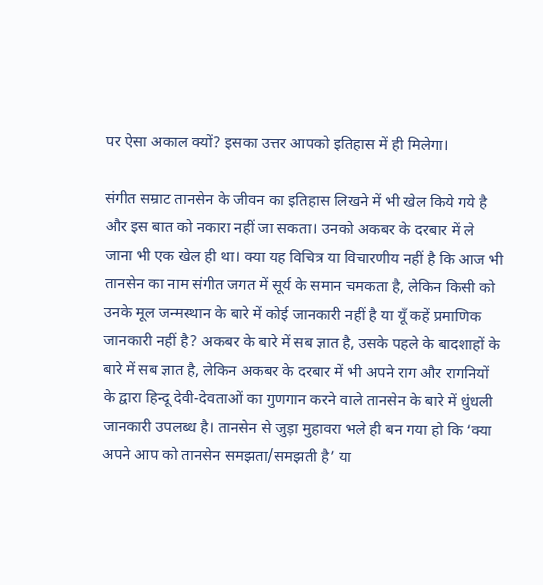पर ऐसा अकाल क्यों? इसका उत्तर आपको इतिहास में ही मिलेगा।

संगीत सम्राट तानसेन के जीवन का इतिहास लिखने में भी खेल किये गये है और इस बात को नकारा नहीं जा सकता। उनको अकबर के दरबार में ले जाना भी एक खेल ही था। क्या यह विचित्र या विचारणीय नहीं है कि आज भी तानसेन का नाम संगीत जगत में सूर्य के समान चमकता है, लेकिन किसी को उनके मूल जन्मस्थान के बारे में कोई जानकारी नहीं है या यूँ कहें प्रमाणिक जानकारी नहीं है? अकबर के बारे में सब ज्ञात है, उसके पहले के बादशाहों के बारे में सब ज्ञात है, लेकिन अकबर के दरबार में भी अपने राग और रागनियों के द्वारा हिन्दू देवी-देवताओं का गुणगान करने वाले तानसेन के बारे में धुंधली जानकारी उपलब्ध है। तानसेन से जुड़ा मुहावरा भले ही बन गया हो कि ‘क्या अपने आप को तानसेन समझता/समझती है’ या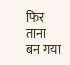फिर ताना बन गया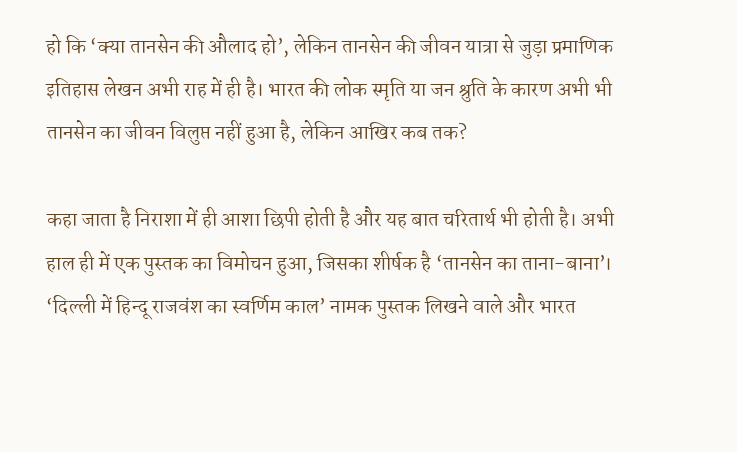हो कि ‘क्या तानसेन की औलाद हो’, लेकिन तानसेन की जीवन यात्रा से जुड़ा प्रमाणिक इतिहास लेखन अभी राह में ही है। भारत की लोक स्मृति या जन श्रुति के कारण अभी भी तानसेन का जीवन विलुप्त नहीं हुआ है, लेकिन आखिर कब तक?

कहा जाता है निराशा में ही आशा छिपी होती है और यह बात चरितार्थ भी होती है। अभी हाल ही में एक पुस्तक का विमोचन हुआ, जिसका शीर्षक है ‘तानसेन का ताना-बाना’। ‘दिल्ली में हिन्दू राजवंश का स्वर्णिम काल’ नामक पुस्तक लिखने वाले और भारत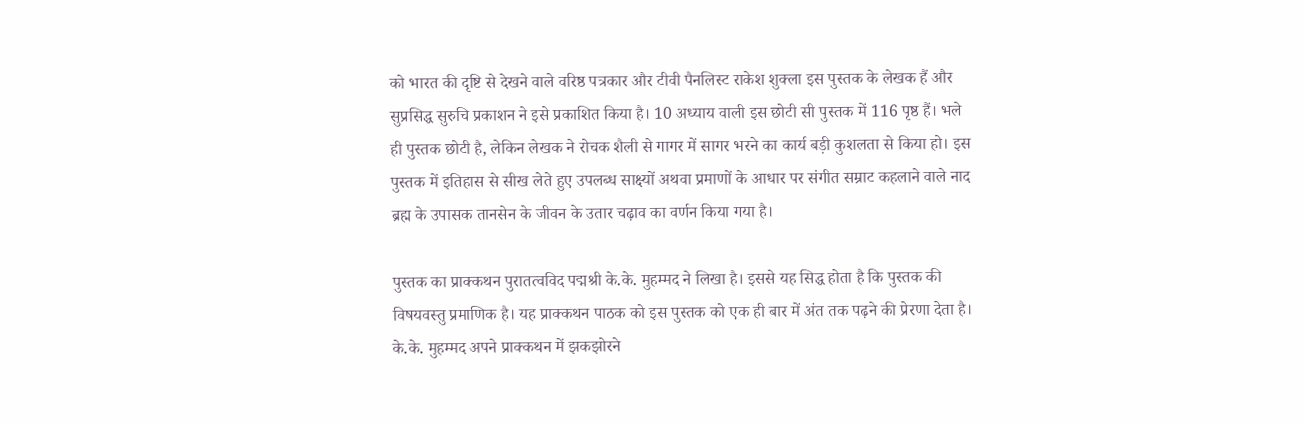को भारत की दृष्टि से देखने वाले वरिष्ठ पत्रकार और टीवी पैनलिस्ट राकेश शुक्ला इस पुस्तक के लेखक हैं और सुप्रसिद्ध सुरुचि प्रकाशन ने इसे प्रकाशित किया है। 10 अध्याय वाली इस छोटी सी पुस्तक में 116 पृष्ठ हैं। भले ही पुस्तक छोटी है, लेकिन लेखक ने रोचक शैली से गागर में सागर भरने का कार्य बड़ी कुशलता से किया हो। इस पुस्तक में इतिहास से सीख लेते हुए उपलब्ध साक्ष्यों अथवा प्रमाणों के आधार पर संगीत सम्राट कहलाने वाले नाद ब्रह्म के उपासक तानसेन के जीवन के उतार चढ़ाव का वर्णन किया गया है।

पुस्तक का प्राक्कथन पुरातत्वविद पद्मश्री के.के. मुहम्मद ने लिखा है। इससे यह सिद्ध होता है कि पुस्तक की विषयवस्तु प्रमाणिक है। यह प्राक्कथन पाठक को इस पुस्तक को एक ही बार में अंत तक पढ़ने की प्रेरणा देता है। के.के. मुहम्मद अपने प्राक्कथन में झकझोरने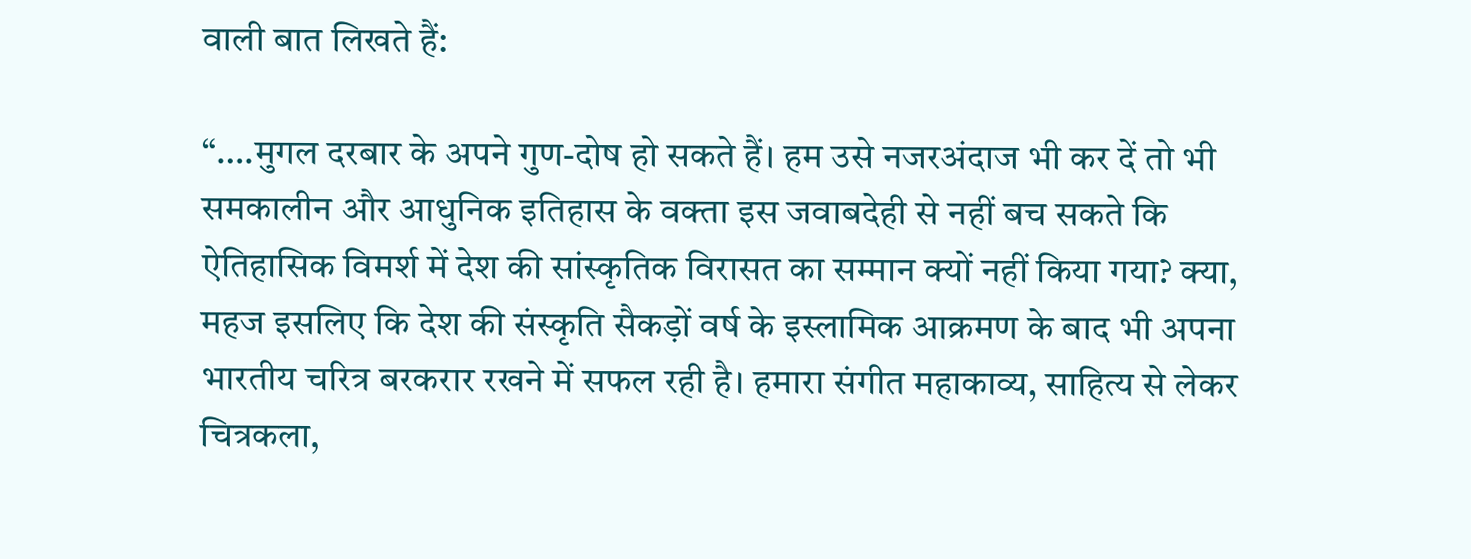वाली बात लिखते हैं:

“….मुगल दरबार के अपने गुण-दोष हो सकते हैं। हम उसे नजरअंदाज भी कर दें तो भी समकालीन और आधुनिक इतिहास के वक्ता इस जवाबदेही से नहीं बच सकते कि ऐतिहासिक विमर्श में देश की सांस्कृतिक विरासत का सम्मान क्यों नहीं किया गया? क्या, महज इसलिए कि देश की संस्कृति सैकड़ों वर्ष के इस्लामिक आक्रमण के बाद भी अपना भारतीय चरित्र बरकरार रखने में सफल रही है। हमारा संगीत महाकाव्य, साहित्य से लेकर चित्रकला,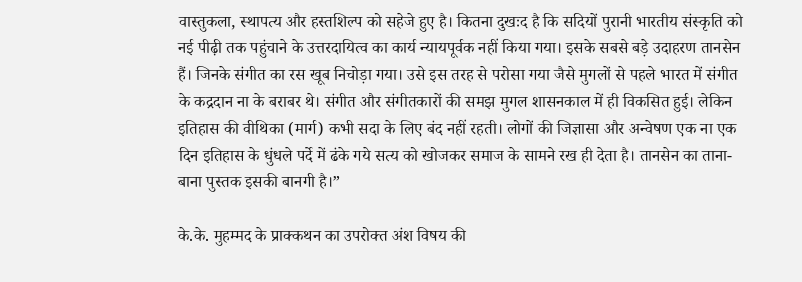वास्तुकला, स्थापत्य और हस्तशिल्प को सहेजे हुए है। कितना दुखःद है कि सदियों पुरानी भारतीय संस्कृति को नई पीढ़ी तक पहुंचाने के उत्तरदायित्व का कार्य न्यायपूर्वक नहीं किया गया। इसके सबसे बड़े उदाहरण तानसेन हैं। जिनके संगीत का रस खूब निचोड़ा गया। उसे इस तरह से परोसा गया जैसे मुगलों से पहले भारत में संगीत के कद्रदान ना के बराबर थे। संगीत और संगीतकारों की समझ मुगल शासनकाल में ही विकसित हुई। लेकिन इतिहास की वीथिका (मार्ग) कभी सदा के लिए बंद नहीं रहती। लोगों की जिज्ञासा और अन्वेषण एक ना एक दिन इतिहास के धुंधले पर्दे में ढंके गये सत्य को खोजकर समाज के सामने रख ही देता है। तानसेन का ताना-बाना पुस्तक इसकी बानगी है।”

के.के. मुहम्मद के प्राक्कथन का उपरोक्त अंश विषय की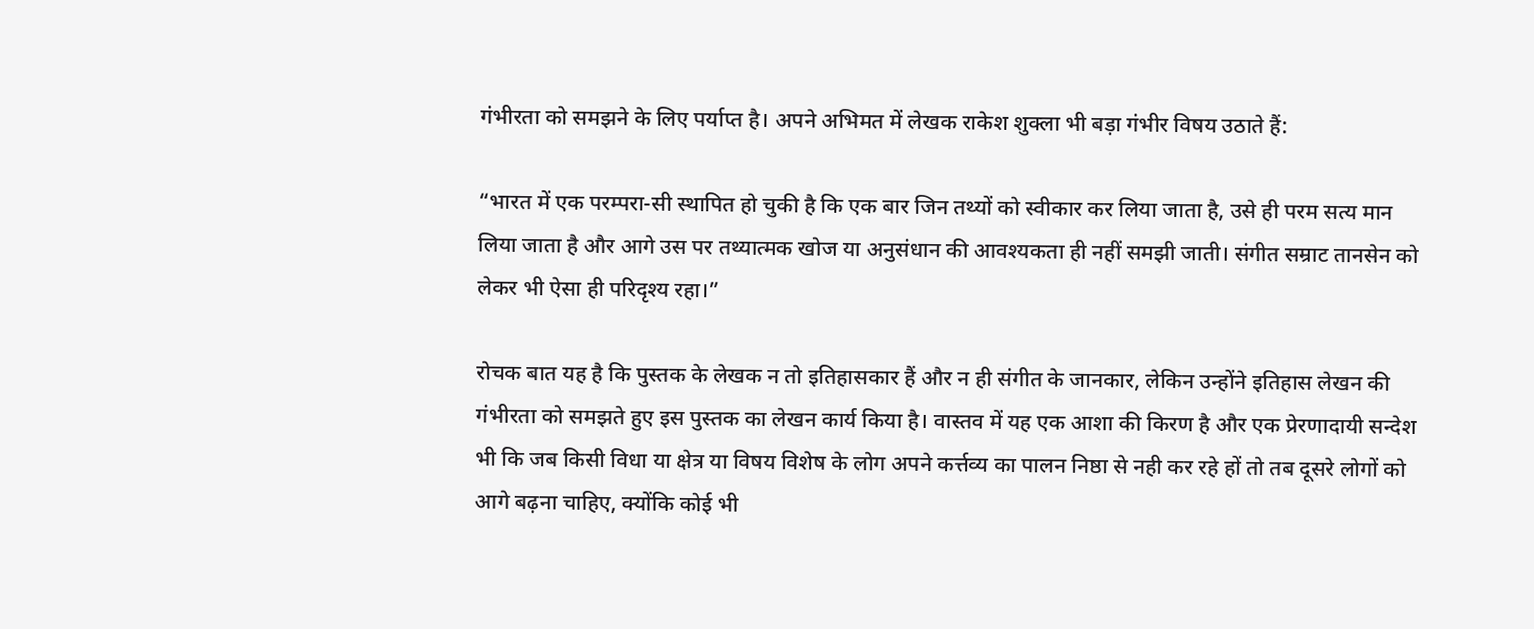गंभीरता को समझने के लिए पर्याप्त है। अपने अभिमत में लेखक राकेश शुक्ला भी बड़ा गंभीर विषय उठाते हैं:

“भारत में एक परम्परा-सी स्थापित हो चुकी है कि एक बार जिन तथ्यों को स्वीकार कर लिया जाता है, उसे ही परम सत्य मान लिया जाता है और आगे उस पर तथ्यात्मक खोज या अनुसंधान की आवश्यकता ही नहीं समझी जाती। संगीत सम्राट तानसेन को लेकर भी ऐसा ही परिदृश्य रहा।”

रोचक बात यह है कि पुस्तक के लेखक न तो इतिहासकार हैं और न ही संगीत के जानकार, लेकिन उन्होंने इतिहास लेखन की गंभीरता को समझते हुए इस पुस्तक का लेखन कार्य किया है। वास्तव में यह एक आशा की किरण है और एक प्रेरणादायी सन्देश भी कि जब किसी विधा या क्षेत्र या विषय विशेष के लोग अपने कर्त्तव्य का पालन निष्ठा से नही कर रहे हों तो तब दूसरे लोगों को आगे बढ़ना चाहिए, क्योंकि कोई भी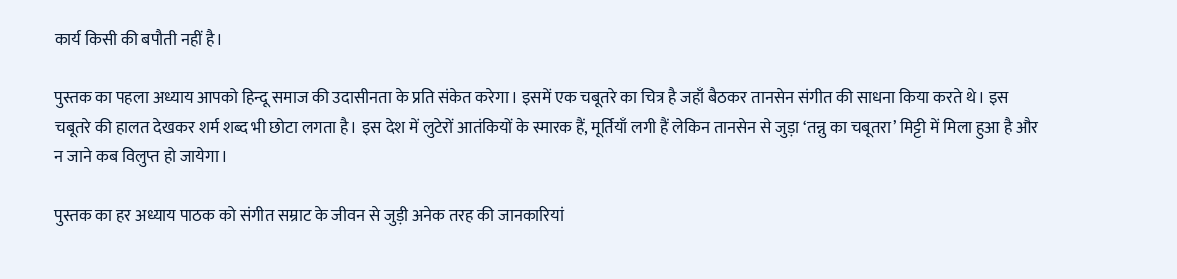कार्य किसी की बपौती नहीं है।

पुस्तक का पहला अध्याय आपको हिन्दू समाज की उदासीनता के प्रति संकेत करेगा। इसमें एक चबूतरे का चित्र है जहाँ बैठकर तानसेन संगीत की साधना किया करते थे। इस चबूतरे की हालत देखकर शर्म शब्द भी छोटा लगता है। इस देश में लुटेरों आतंकियों के स्मारक हैं, मूर्तियाँ लगी हैं लेकिन तानसेन से जुड़ा ‘तन्नु का चबूतरा’ मिट्टी में मिला हुआ है और न जाने कब विलुप्त हो जायेगा।

पुस्तक का हर अध्याय पाठक को संगीत सम्राट के जीवन से जुड़ी अनेक तरह की जानकारियां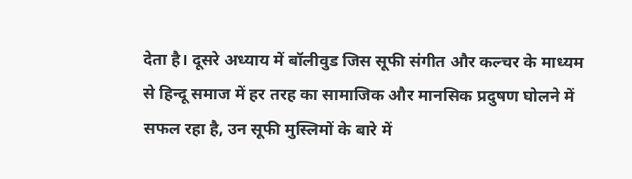देता है। दूसरे अध्याय में बॉलीवुड जिस सूफी संगीत और कल्चर के माध्यम से हिन्दू समाज में हर तरह का सामाजिक और मानसिक प्रदुषण घोलने में सफल रहा है, उन सूफी मुस्लिमों के बारे में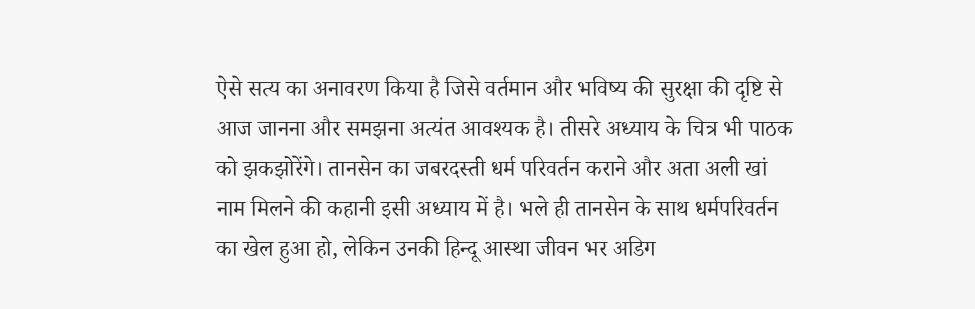ऐसे सत्य का अनावरण किया है जिसे वर्तमान और भविष्य की सुरक्षा की दृष्टि से आज जानना और समझना अत्यंत आवश्यक है। तीसरे अध्याय के चित्र भी पाठक को झकझोरेंगे। तानसेन का जबरदस्ती धर्म परिवर्तन कराने और अता अली खां नाम मिलने की कहानी इसी अध्याय में है। भले ही तानसेन के साथ धर्मपरिवर्तन का खेल हुआ हो, लेकिन उनकी हिन्दू आस्था जीवन भर अडिग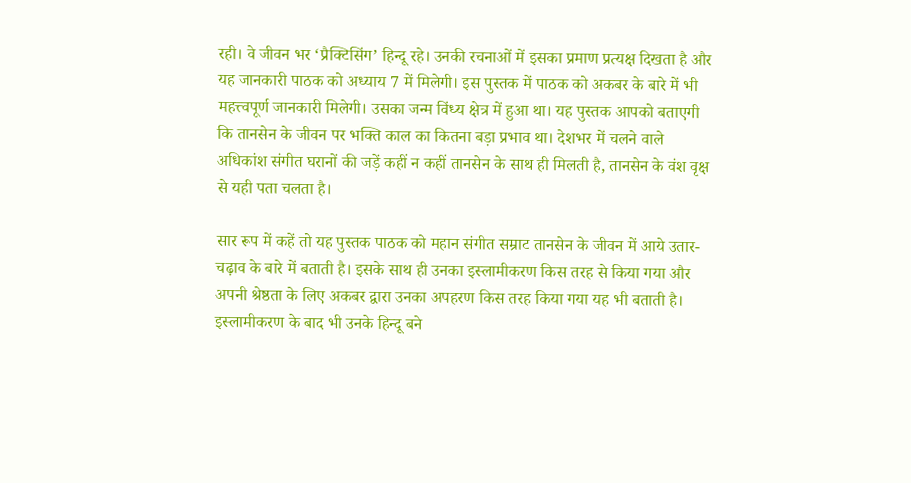रही। वे जीवन भर ‘प्रैक्टिसिंग’ हिन्दू रहे। उनकी रचनाओं में इसका प्रमाण प्रत्यक्ष दिखता है और यह जानकारी पाठक को अध्याय 7 में मिलेगी। इस पुस्तक में पाठक को अकबर के बारे में भी महत्त्वपूर्ण जानकारी मिलेगी। उसका जन्म विंध्य क्षेत्र में हुआ था। यह पुस्तक आपको बताएगी कि तानसेन के जीवन पर भक्ति काल का कितना बड़ा प्रभाव था। देशभर में चलने वाले अधिकांश संगीत घरानों की जड़ें कहीं न कहीं तानसेन के साथ ही मिलती है, तानसेन के वंश वृक्ष से यही पता चलता है।

सार रूप में कहें तो यह पुस्तक पाठक को महान संगीत सम्राट तानसेन के जीवन में आये उतार-चढ़ाव के बारे में बताती है। इसके साथ ही उनका इस्लामीकरण किस तरह से किया गया और अपनी श्रेष्ठता के लिए अकबर द्वारा उनका अपहरण किस तरह किया गया यह भी बताती है। इस्लामीकरण के बाद भी उनके हिन्दू बने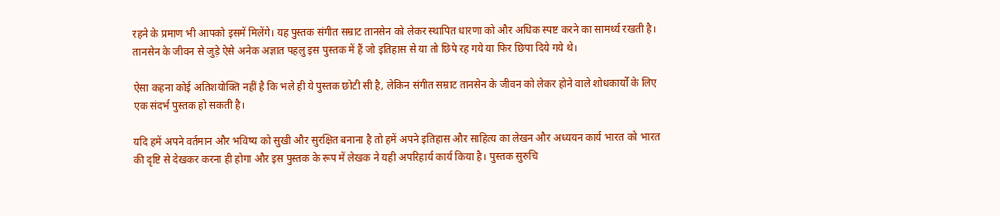रहने के प्रमाण भी आपको इसमें मिलेंगे। यह पुस्तक संगीत सम्राट तानसेन को लेकर स्थापित धारणा को और अधिक स्पष्ट करने का सामर्थ्य रखती है। तानसेन के जीवन से जुड़े ऐसे अनेक अज्ञात पहलु इस पुस्तक में हैं जो इतिहास से या तो छिपे रह गये या फिर छिपा दिये गये थे।

ऐसा कहना कोई अतिशयोक्ति नहीं है कि भले ही ये पुस्तक छोटी सी है, लेकिन संगीत सम्राट तानसेन के जीवन को लेकर होने वाले शोधकार्यों के लिए एक संदर्भ पुस्तक हो सकती है।

यदि हमें अपने वर्तमान और भविष्य को सुखी और सुरक्षित बनाना है तो हमें अपने इतिहास और साहित्य का लेखन और अध्ययन कार्य भारत को भारत की दृष्टि से देखकर करना ही होगा और इस पुस्तक के रूप में लेखक ने यही अपरिहार्य कार्य किया है। पुस्तक सुरुचि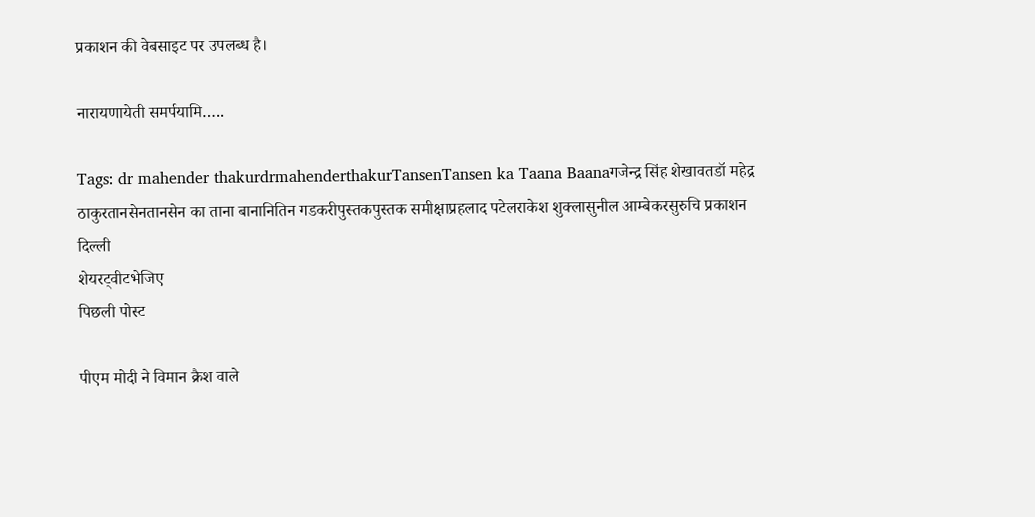प्रकाशन की वेबसाइट पर उपलब्ध है।

नारायणायेती समर्पयामि…..

Tags: dr mahender thakurdrmahenderthakurTansenTansen ka Taana Baanaगजेन्द्र सिंह शेखावतडॉ महेद्र ठाकुरतानसेनतानसेन का ताना बानानितिन गडकरीपुस्तकपुस्तक समीक्षाप्रहलाद पटेलराकेश शुक्लासुनील आम्बेकरसुरुचि प्रकाशन दिल्ली
शेयरट्वीटभेजिए
पिछली पोस्ट

पीएम मोदी ने विमान क्रैश वाले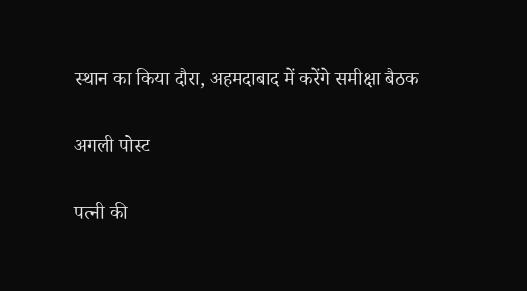स्थान का किया दौरा, अहमदाबाद में करेंगे समीक्षा बैठक

अगली पोस्ट

पत्नी की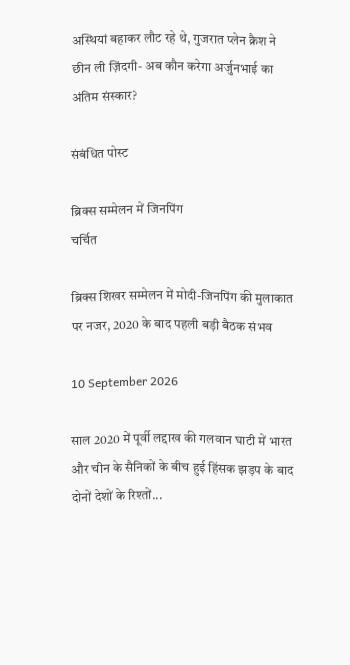अस्थियां बहाकर लौट रहे थे, गुजरात प्लेन क्रैश ने छीन ली ज़िंदगी- अब कौन करेगा अर्जुनभाई का अंतिम संस्कार?

संबंधित पोस्ट

ब्रिक्स सम्मेलन में जिनपिंग
चर्चित

ब्रिक्स शिखर सम्मेलन में मोदी-जिनपिंग की मुलाकात पर नजर, 2020 के बाद पहली बड़ी बैठक संभव

10 September 2026

साल 2020 में पूर्वी लद्दाख की गलवान घाटी में भारत और चीन के सैनिकों के बीच हुई हिंसक झड़प के बाद दोनों देशों के रिश्तों...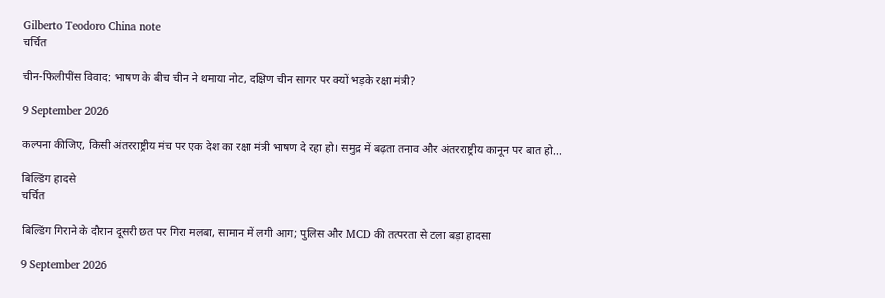Gilberto Teodoro China note
चर्चित

चीन-फिलीपींस विवाद: भाषण के बीच चीन ने थमाया नोट, दक्षिण चीन सागर पर क्यों भड़के रक्षा मंत्री?

9 September 2026

कल्पना कीजिए, किसी अंतरराष्ट्रीय मंच पर एक देश का रक्षा मंत्री भाषण दे रहा हो। समुद्र में बढ़ता तनाव और अंतरराष्ट्रीय कानून पर बात हो...

बिल्डिंग हादसे
चर्चित

बिल्डिंग गिराने के दौरान दूसरी छत पर गिरा मलबा, सामान में लगी आग; पुलिस और MCD की तत्परता से टला बड़ा हादसा

9 September 2026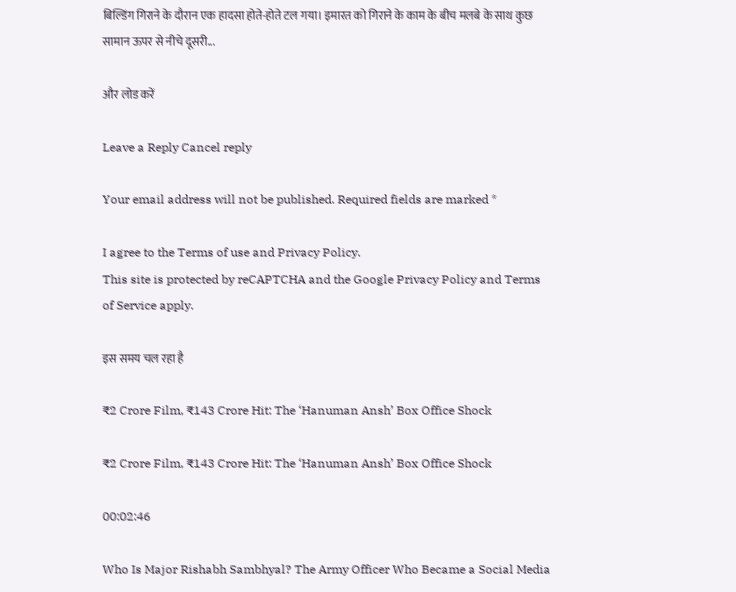बिल्डिंग गिराने के दौरान एक हादसा होते-होते टल गया। इमारत को गिराने के काम के बीच मलबे के साथ कुछ सामान ऊपर से नीचे दूसरी...

और लोड करें

Leave a Reply Cancel reply

Your email address will not be published. Required fields are marked *

I agree to the Terms of use and Privacy Policy.
This site is protected by reCAPTCHA and the Google Privacy Policy and Terms of Service apply.

इस समय चल रहा है

₹2 Crore Film, ₹143 Crore Hit: The ‘Hanuman Ansh’ Box Office Shock

₹2 Crore Film, ₹143 Crore Hit: The ‘Hanuman Ansh’ Box Office Shock

00:02:46

Who Is Major Rishabh Sambhyal? The Army Officer Who Became a Social Media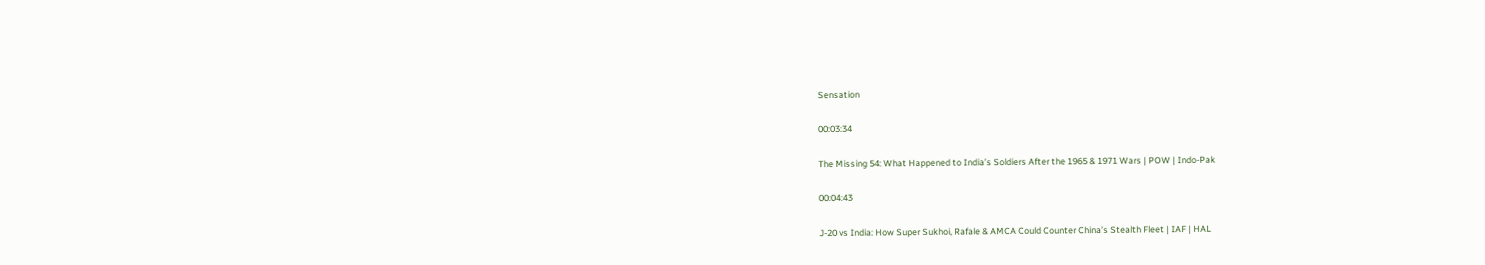Sensation

00:03:34

The Missing 54: What Happened to India’s Soldiers After the 1965 & 1971 Wars | POW | Indo-Pak

00:04:43

J-20 vs India: How Super Sukhoi, Rafale & AMCA Could Counter China’s Stealth Fleet | IAF | HAL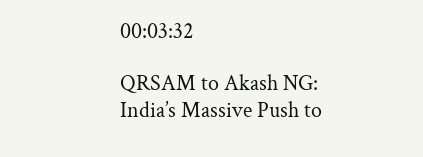00:03:32

QRSAM to Akash NG: India’s Massive Push to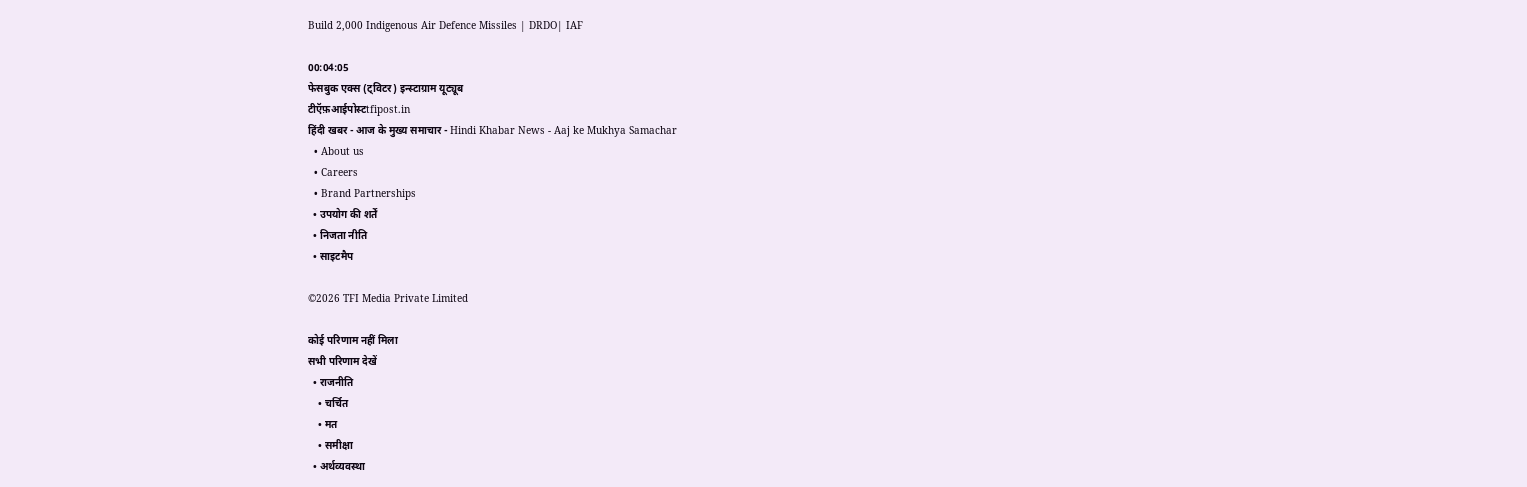Build 2,000 Indigenous Air Defence Missiles | DRDO| IAF

00:04:05
फेसबुक एक्स (ट्विटर) इन्स्टाग्राम यूट्यूब
टीऍफ़आईपोस्टtfipost.in
हिंदी खबर - आज के मुख्य समाचार - Hindi Khabar News - Aaj ke Mukhya Samachar
  • About us
  • Careers
  • Brand Partnerships
  • उपयोग की शर्तें
  • निजता नीति
  • साइटमैप

©2026 TFI Media Private Limited

कोई परिणाम नहीं मिला
सभी परिणाम देखें
  • राजनीति
    • चर्चित
    • मत
    • समीक्षा
  • अर्थव्यवस्था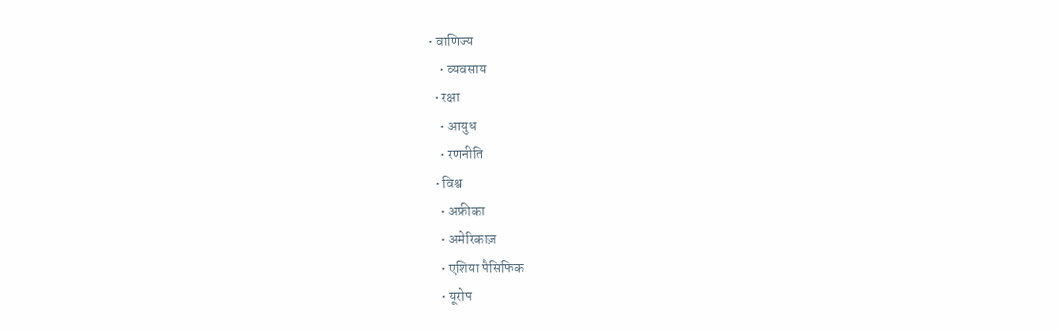• वाणिज्य
    • व्यवसाय
  • रक्षा
    • आयुध
    • रणनीति
  • विश्व
    • अफ्रीका
    • अमेरिकाज़
    • एशिया पैसिफिक
    • यूरोप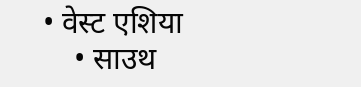• वेस्ट एशिया
    • साउथ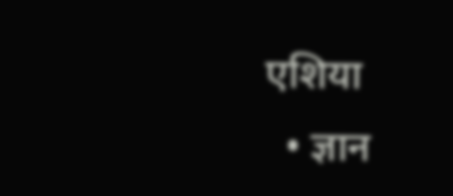एशिया
  • ज्ञान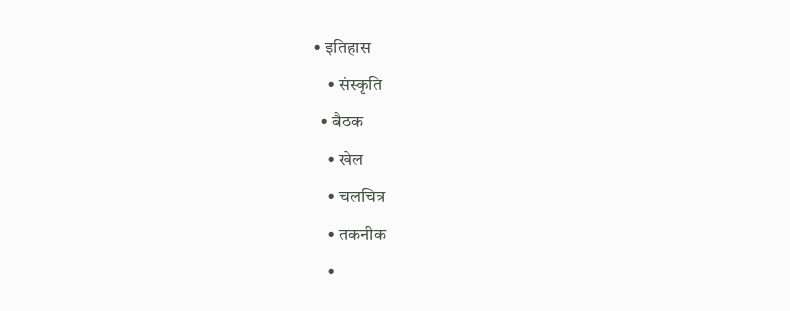• इतिहास
    • संस्कृति
  • बैठक
    • खेल
    • चलचित्र
    • तकनीक
    •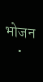भोजन
    •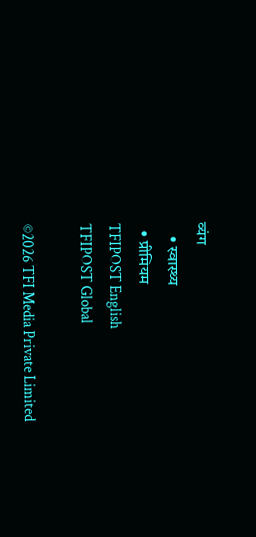व्यंग
    • स्वास्थ्य
  • प्रीमियम
TFIPOST English
TFIPOST Global

©2026 TFI Media Private Limited